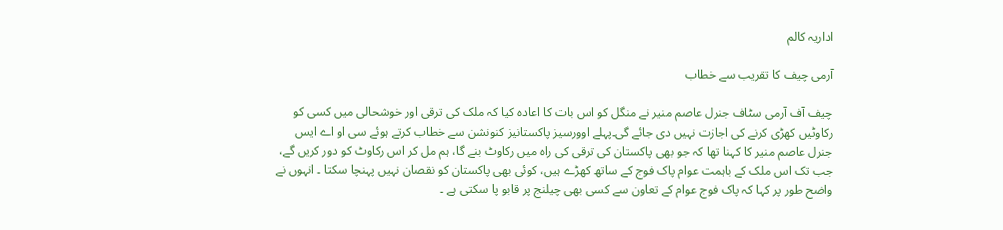اداریہ کالم

آرمی چیف کا تقریب سے خطاب

چیف آف آرمی سٹاف جنرل عاصم منیر نے منگل کو اس بات کا اعادہ کیا کہ ملک کی ترقی اور خوشحالی میں کسی کو رکاوٹیں کھڑی کرنے کی اجازت نہیں دی جائے گی۔پہلے اوورسیز پاکستانیز کنونشن سے خطاب کرتے ہوئے سی او اے ایس جنرل عاصم منیر کا کہنا تھا کہ جو بھی پاکستان کی ترقی کی راہ میں رکاوٹ بنے گا، ہم مل کر اس رکاوٹ کو دور کریں گے، جب تک اس ملک کے باہمت عوام پاک فوج کے ساتھ کھڑے ہیں، کوئی بھی پاکستان کو نقصان نہیں پہنچا سکتا ۔ انہوں نے واضح طور پر کہا کہ پاک فوج عوام کے تعاون سے کسی بھی چیلنج پر قابو پا سکتی ہے ۔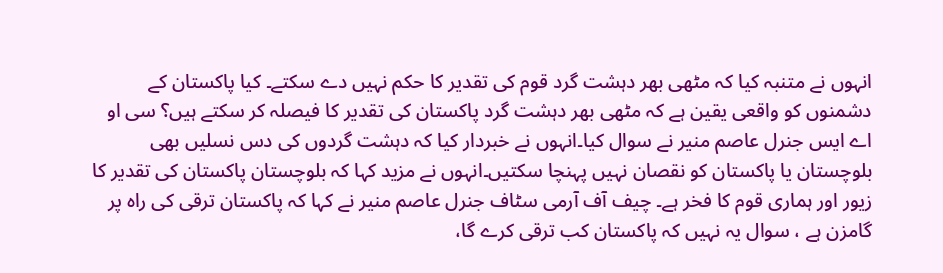انہوں نے متنبہ کیا کہ مٹھی بھر دہشت گرد قوم کی تقدیر کا حکم نہیں دے سکتے۔ کیا پاکستان کے دشمنوں کو واقعی یقین ہے کہ مٹھی بھر دہشت گرد پاکستان کی تقدیر کا فیصلہ کر سکتے ہیں؟ سی او اے ایس جنرل عاصم منیر نے سوال کیا۔انہوں نے خبردار کیا کہ دہشت گردوں کی دس نسلیں بھی بلوچستان یا پاکستان کو نقصان نہیں پہنچا سکتیں۔انہوں نے مزید کہا کہ بلوچستان پاکستان کی تقدیر کا زیور اور ہماری قوم کا فخر ہے۔ چیف آف آرمی سٹاف جنرل عاصم منیر نے کہا کہ پاکستان ترقی کی راہ پر گامزن ہے ، سوال یہ نہیں کہ پاکستان کب ترقی کرے گا،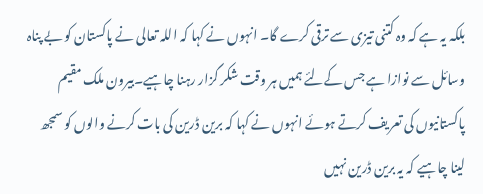بلکہ یہ ہے کہ وہ کتنی تیزی سے ترقی کرے گا۔ انہوں نے کہا کہ اللہ تعالی نے پاکستان کو بے پناہ وسائل سے نوازا ہے جس کےلئے ہمیں ہر وقت شکر گزار رہنا چاہیے۔بیرون ملک مقیم پاکستانیوں کی تعریف کرتے ہوئے انہوں نے کہا کہ برین ڈرین کی بات کرنے والوں کو سمجھ لینا چاہیے کہ یہ برین ڈرین نہیں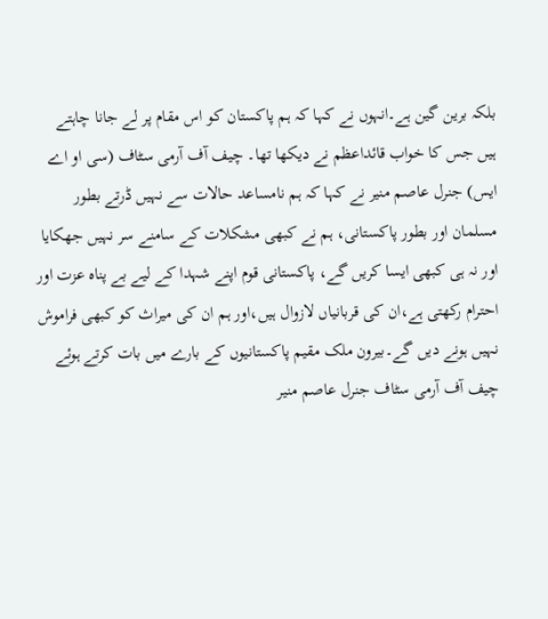بلکہ برین گین ہے۔انہوں نے کہا کہ ہم پاکستان کو اس مقام پر لے جانا چاہتے ہیں جس کا خواب قائداعظم نے دیکھا تھا۔ چیف آف آرمی سٹاف (سی او اے ایس) جنرل عاصم منیر نے کہا کہ ہم نامساعد حالات سے نہیں ڈرتے بطور مسلمان اور بطور پاکستانی، ہم نے کبھی مشکلات کے سامنے سر نہیں جھکایا اور نہ ہی کبھی ایسا کریں گے، پاکستانی قوم اپنے شہدا کے لیے بے پناہ عزت اور احترام رکھتی ہے،ان کی قربانیاں لازوال ہیں،اور ہم ان کی میراث کو کبھی فراموش نہیں ہونے دیں گے۔بیرون ملک مقیم پاکستانیوں کے بارے میں بات کرتے ہوئے چیف آف آرمی سٹاف جنرل عاصم منیر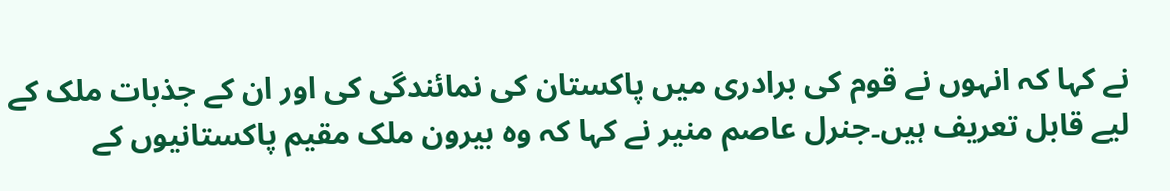نے کہا کہ انہوں نے قوم کی برادری میں پاکستان کی نمائندگی کی اور ان کے جذبات ملک کے لیے قابل تعریف ہیں۔جنرل عاصم منیر نے کہا کہ وہ بیرون ملک مقیم پاکستانیوں کے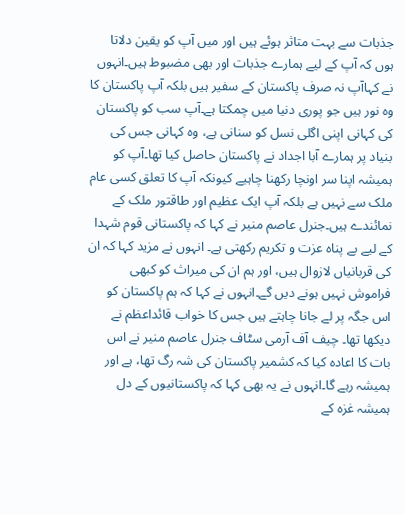جذبات سے بہت متاثر ہوئے ہیں اور میں آپ کو یقین دلاتا ہوں کہ آپ کے لیے ہمارے جذبات اور بھی مضبوط ہیں۔انہوں نے کہاآپ نہ صرف پاکستان کے سفیر ہیں بلکہ آپ پاکستان کا وہ نور ہیں جو پوری دنیا میں چمکتا ہے۔آپ سب کو پاکستان کی کہانی اپنی اگلی نسل کو سنانی ہے، وہ کہانی جس کی بنیاد پر ہمارے آبا اجداد نے پاکستان حاصل کیا تھا۔آپ کو ہمیشہ اپنا سر اونچا رکھنا چاہیے کیونکہ آپ کا تعلق کسی عام ملک سے نہیں ہے بلکہ آپ ایک عظیم اور طاقتور ملک کے نمائندے ہیں۔جنرل عاصم منیر نے کہا کہ پاکستانی قوم شہدا کے لیے بے پناہ عزت و تکریم رکھتی ہے۔ انہوں نے مزید کہا کہ ان کی قربانیاں لازوال ہیں، اور ہم ان کی میراث کو کبھی فراموش نہیں ہونے دیں گے۔انہوں نے کہا کہ ہم پاکستان کو اس جگہ پر لے جانا چاہتے ہیں جس کا خواب قائداعظم نے دیکھا تھا۔ چیف آف آرمی سٹاف جنرل عاصم منیر نے اس بات کا اعادہ کیا کہ کشمیر پاکستان کی شہ رگ تھا، ہے اور ہمیشہ رہے گا۔انہوں نے یہ بھی کہا کہ پاکستانیوں کے دل ہمیشہ غزہ کے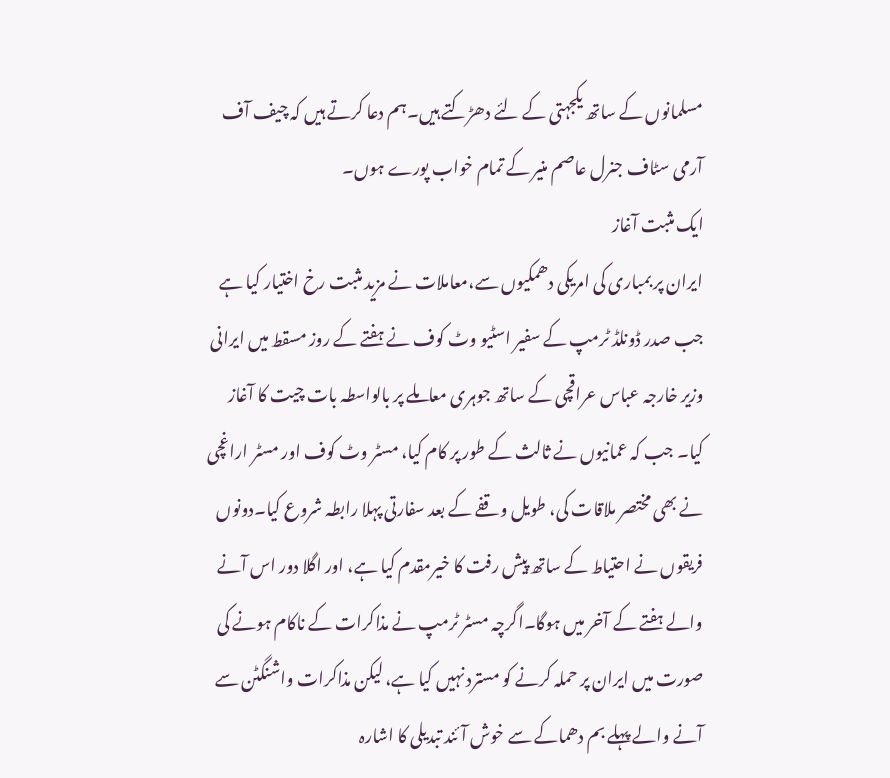مسلمانوں کے ساتھ یکجہتی کے لئے دھڑکتے ہیں۔ہم دعا کرتے ہیں کہ چیف آف آرمی سٹاف جنرل عاصم منیر کے تمام خواب پورے ہوں۔
ایک مثبت آغاز
ایران پر بمباری کی امریکی دھمکیوں سے،معاملات نے مزید مثبت رخ اختیار کیا ہے جب صدر ڈونلڈ ٹرمپ کے سفیر اسٹیو وٹ کوف نے ہفتے کے روز مسقط میں ایرانی وزیر خارجہ عباس عراقچی کے ساتھ جوہری معاملے پر بالواسطہ بات چیت کا آغاز کیا۔ جب کہ عمانیوں نے ثالث کے طور پر کام کیا، مسٹر وٹ کوف اور مسٹر اراغچی نے بھی مختصر ملاقات کی، طویل وقفے کے بعد سفارتی پہلا رابطہ شروع کیا۔دونوں فریقوں نے احتیاط کے ساتھ پیش رفت کا خیرمقدم کیا ہے، اور اگلا دور اس آنے والے ہفتے کے آخر میں ہوگا۔اگرچہ مسٹر ٹرمپ نے مذاکرات کے ناکام ہونے کی صورت میں ایران پر حملہ کرنے کو مسترد نہیں کیا ہے، لیکن مذاکرات واشنگٹن سے آنے والے پہلے بم دھماکے سے خوش آئند تبدیلی کا اشارہ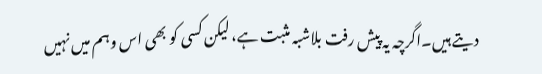دیتے ہیں۔اگرچہ یہ پیش رفت بلاشبہ مثبت ہے، لیکن کسی کو بھی اس وہم میں نہیں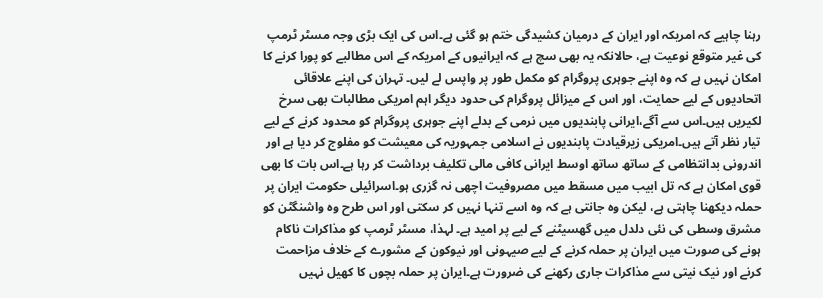رہنا چاہیے کہ امریکہ اور ایران کے درمیان کشیدگی ختم ہو گئی ہے۔اس کی ایک بڑی وجہ مسٹر ٹرمپ کی غیر متوقع نوعیت ہے، حالانکہ یہ بھی سچ ہے کہ ایرانیوں کے امریکہ کے اس مطالبے کو پورا کرنے کا امکان نہیں ہے کہ وہ اپنے جوہری پروگرام کو مکمل طور پر واپس لے لیں۔ تہران کی اپنے علاقائی اتحادیوں کے لیے حمایت، اور اس کے میزائل پروگرام کی حدود دیگر اہم امریکی مطالبات بھی سرخ لکیریں ہیں۔اس سے آگے،ایرانی پابندیوں میں نرمی کے بدلے اپنے جوہری پروگرام کو محدود کرنے کے لیے تیار نظر آتے ہیں۔امریکی زیرقیادت پابندیوں نے اسلامی جمہوریہ کی معیشت کو مفلوج کر دیا ہے اور اندرونی بدانتظامی کے ساتھ ساتھ اوسط ایرانی کافی مالی تکلیف برداشت کر رہا ہے۔اس بات کا بھی قوی امکان ہے کہ تل ابیب میں مسقط میں مصروفیت اچھی نہ گزری ہو۔اسرائیلی حکومت ایران پر حملہ دیکھنا چاہتی ہے، لیکن وہ جانتی ہے کہ وہ اسے تنہا نہیں کر سکتی اور اس طرح وہ واشنگٹن کو مشرق وسطی کی نئی دلدل میں گھسیٹنے کے لیے پر امید ہے۔ لہذا، مسٹر ٹرمپ کو مذاکرات ناکام ہونے کی صورت میں ایران پر حملہ کرنے کے لیے صیہونی اور نیوکون کے مشورے کے خلاف مزاحمت کرنے اور نیک نیتی سے مذاکرات جاری رکھنے کی ضرورت ہے۔ایران پر حملہ بچوں کا کھیل نہیں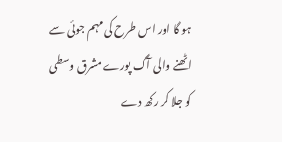ہو گا اور اس طرح کی مہم جوئی سے اٹھنے والی آگ پورے مشرق وسطی کو جلا کر رکھ دے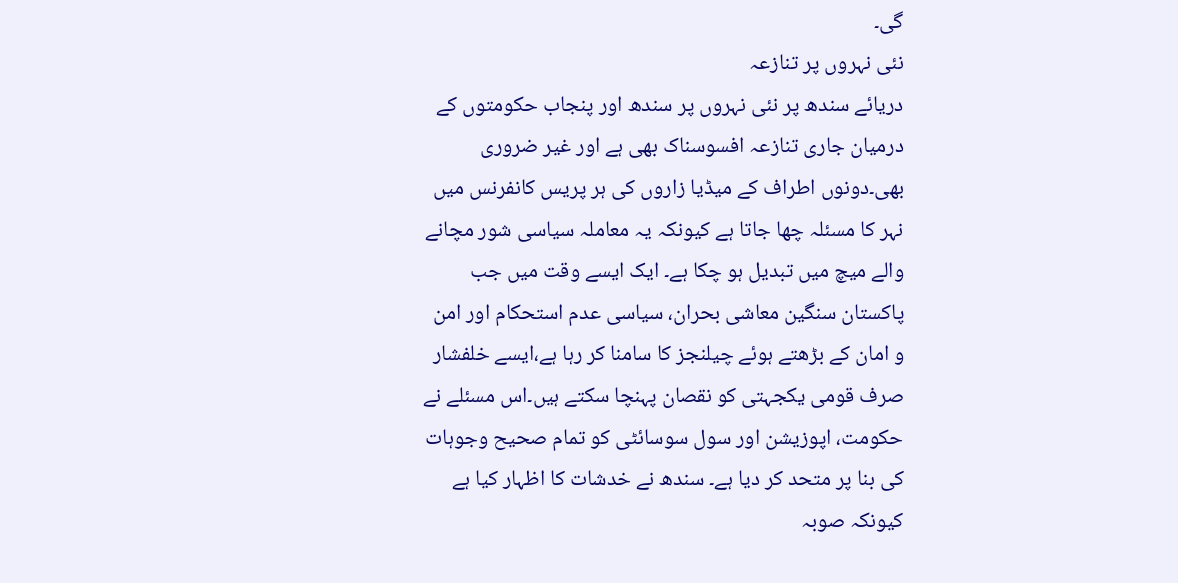گی۔
نئی نہروں پر تنازعہ
دریائے سندھ پر نئی نہروں پر سندھ اور پنجاب حکومتوں کے درمیان جاری تنازعہ افسوسناک بھی ہے اور غیر ضروری بھی۔دونوں اطراف کے میڈیا زاروں کی ہر پریس کانفرنس میں نہر کا مسئلہ چھا جاتا ہے کیونکہ یہ معاملہ سیاسی شور مچانے والے میچ میں تبدیل ہو چکا ہے۔ ایک ایسے وقت میں جب پاکستان سنگین معاشی بحران، سیاسی عدم استحکام اور امن و امان کے بڑھتے ہوئے چیلنجز کا سامنا کر رہا ہے،ایسے خلفشار صرف قومی یکجہتی کو نقصان پہنچا سکتے ہیں۔اس مسئلے نے حکومت، اپوزیشن اور سول سوسائٹی کو تمام صحیح وجوہات کی بنا پر متحد کر دیا ہے۔ سندھ نے خدشات کا اظہار کیا ہے کیونکہ صوبہ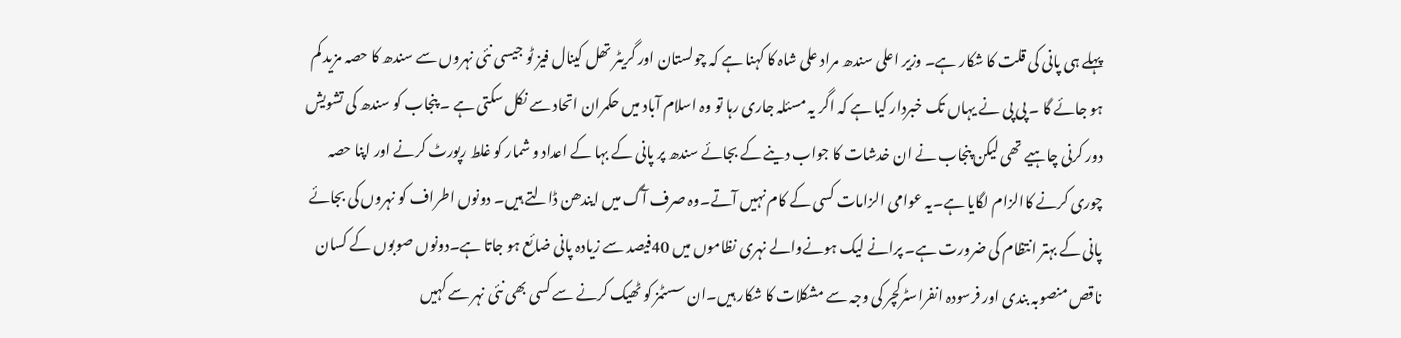پہلے ہی پانی کی قلت کا شکار ہے۔ وزیر اعلی سندھ مراد علی شاہ کا کہنا ہے کہ چولستان اور گریٹر تھل کینال فیز ٹو جیسی نئی نہروں سے سندھ کا حصہ مزید کم ہو جائے گا ۔ پی پی نے یہاں تک خبردار کیا ہے کہ اگر یہ مسئلہ جاری رہا تو وہ اسلام آباد میں حکمران اتحاد سے نکل سکتی ہے ۔ پنجاب کو سندھ کی تشویش دور کرنی چاہیے تھی لیکن پنجاب نے ان خدشات کا جواب دینے کے بجائے سندھ پر پانی کے بہا کے اعداد و شمار کو غلط رپورٹ کرنے اور اپنا حصہ چوری کرنے کاالزام لگایا ہے۔یہ عوامی الزامات کسی کے کام نہیں آتے۔وہ صرف آگ میں ایندھن ڈالتے ہیں۔ دونوں اطراف کو نہروں کی بجائے پانی کے بہتر انتظام کی ضرورت ہے۔ پرانے لیک ہونےوالے نہری نظاموں میں 40فیصد سے زیادہ پانی ضائع ہو جاتا ہے۔دونوں صوبوں کے کسان ناقص منصوبہ بندی اور فرسودہ انفراسٹرکچر کی وجہ سے مشکلات کا شکار ہیں۔ان سسٹمز کو ٹھیک کرنے سے کسی بھی نئی نہر سے کہیں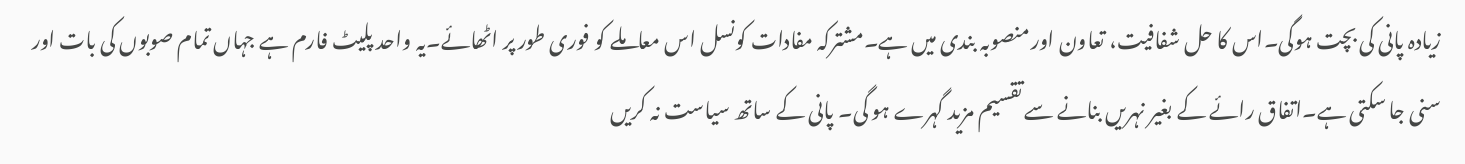زیادہ پانی کی بچت ہوگی۔اس کا حل شفافیت، تعاون اور منصوبہ بندی میں ہے۔مشترکہ مفادات کونسل اس معاملے کو فوری طور پر اٹھائے۔یہ واحد پلیٹ فارم ہے جہاں تمام صوبوں کی بات اور سنی جا سکتی ہے۔اتفاق رائے کے بغیر نہریں بنانے سے تقسیم مزید گہرے ہو گی۔ پانی کے ساتھ سیاست نہ کریں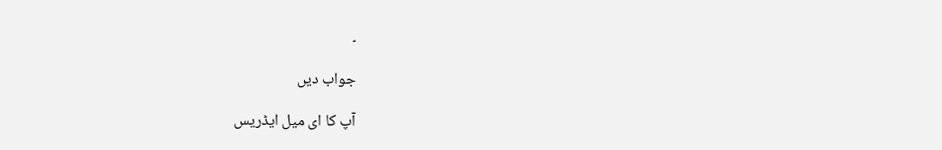۔

جواب دیں

آپ کا ای میل ایڈریس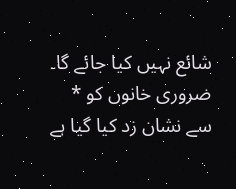شائع نہیں کیا جائے گا۔ ضروری خانوں کو * سے نشان زد کیا گیا ہے